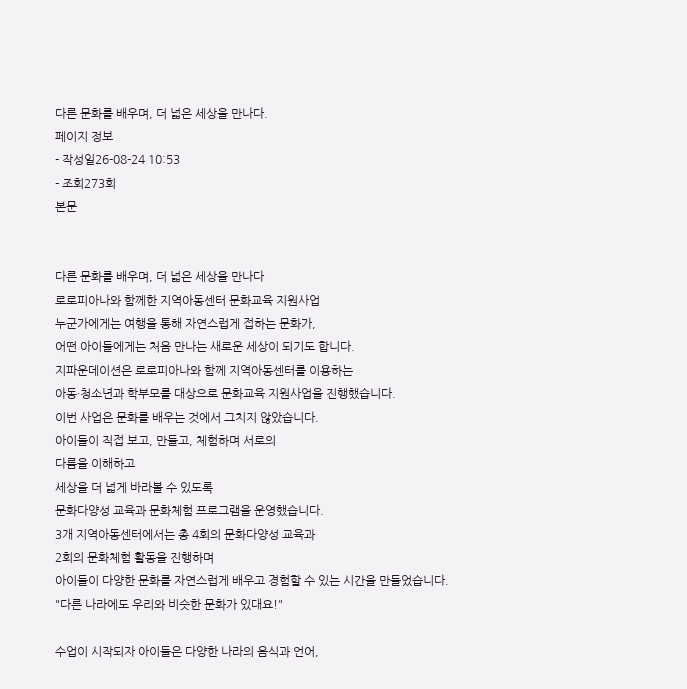다른 문화를 배우며, 더 넓은 세상을 만나다.
페이지 정보
- 작성일26-08-24 10:53
- 조회273회
본문


다른 문화를 배우며, 더 넓은 세상을 만나다
로로피아나와 함께한 지역아동센터 문화교육 지원사업
누군가에게는 여행을 통해 자연스럽게 접하는 문화가,
어떤 아이들에게는 처음 만나는 새로운 세상이 되기도 합니다.
지파운데이션은 로로피아나와 함께 지역아동센터를 이용하는
아동·청소년과 학부모를 대상으로 문화교육 지원사업을 진행했습니다.
이번 사업은 문화를 배우는 것에서 그치지 않았습니다.
아이들이 직접 보고, 만들고, 체험하며 서로의
다름을 이해하고
세상을 더 넓게 바라볼 수 있도록
문화다양성 교육과 문화체험 프로그램을 운영했습니다.
3개 지역아동센터에서는 총 4회의 문화다양성 교육과
2회의 문화체험 활동을 진행하며
아이들이 다양한 문화를 자연스럽게 배우고 경험할 수 있는 시간을 만들었습니다.
"다른 나라에도 우리와 비슷한 문화가 있대요!"

수업이 시작되자 아이들은 다양한 나라의 음식과 언어,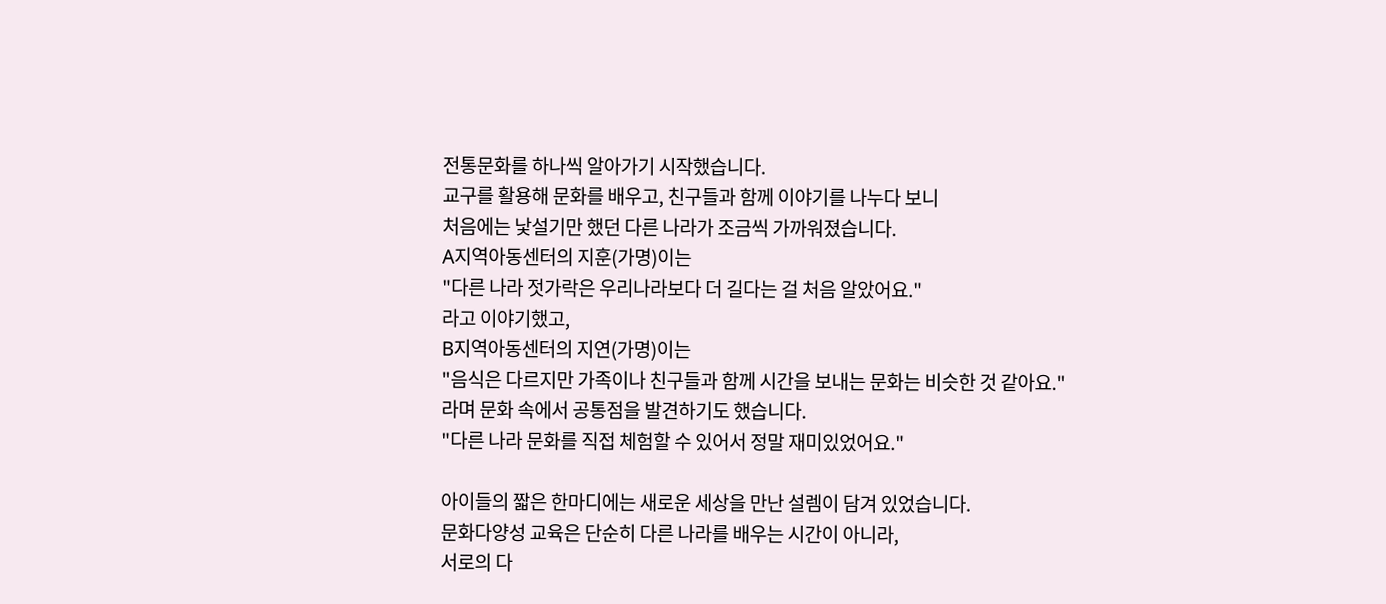전통문화를 하나씩 알아가기 시작했습니다.
교구를 활용해 문화를 배우고, 친구들과 함께 이야기를 나누다 보니
처음에는 낯설기만 했던 다른 나라가 조금씩 가까워졌습니다.
A지역아동센터의 지훈(가명)이는
"다른 나라 젓가락은 우리나라보다 더 길다는 걸 처음 알았어요."
라고 이야기했고,
B지역아동센터의 지연(가명)이는
"음식은 다르지만 가족이나 친구들과 함께 시간을 보내는 문화는 비슷한 것 같아요."
라며 문화 속에서 공통점을 발견하기도 했습니다.
"다른 나라 문화를 직접 체험할 수 있어서 정말 재미있었어요."

아이들의 짧은 한마디에는 새로운 세상을 만난 설렘이 담겨 있었습니다.
문화다양성 교육은 단순히 다른 나라를 배우는 시간이 아니라,
서로의 다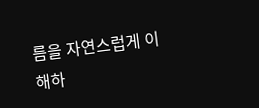름을 자연스럽게 이해하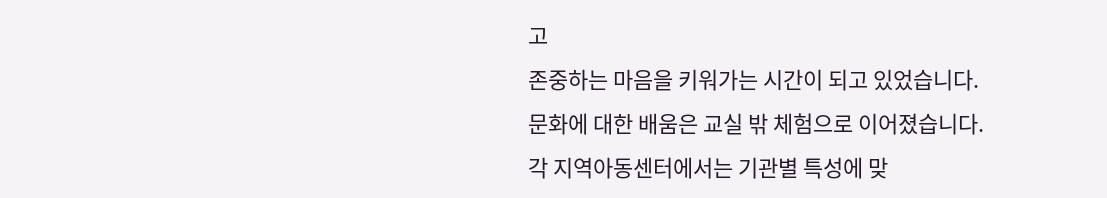고
존중하는 마음을 키워가는 시간이 되고 있었습니다.
문화에 대한 배움은 교실 밖 체험으로 이어졌습니다.
각 지역아동센터에서는 기관별 특성에 맞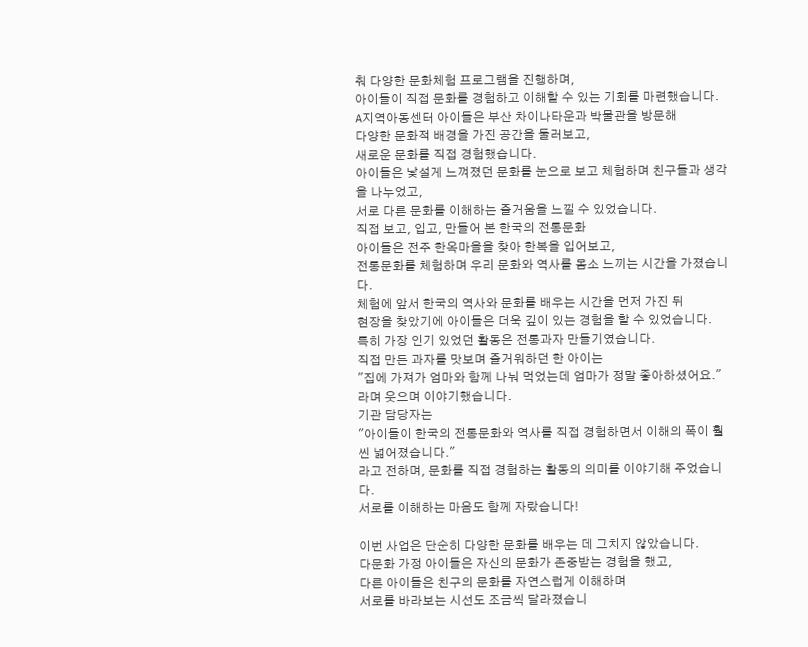춰 다양한 문화체험 프로그램을 진행하며,
아이들이 직접 문화를 경험하고 이해할 수 있는 기회를 마련했습니다.
A지역아동센터 아이들은 부산 차이나타운과 박물관을 방문해
다양한 문화적 배경을 가진 공간을 둘러보고,
새로운 문화를 직접 경험했습니다.
아이들은 낯설게 느껴졌던 문화를 눈으로 보고 체험하며 친구들과 생각을 나누었고,
서로 다른 문화를 이해하는 즐거움을 느낄 수 있었습니다.
직접 보고, 입고, 만들어 본 한국의 전통문화
아이들은 전주 한옥마을을 찾아 한복을 입어보고,
전통문화를 체험하며 우리 문화와 역사를 몸소 느끼는 시간을 가졌습니다.
체험에 앞서 한국의 역사와 문화를 배우는 시간을 먼저 가진 뒤
현장을 찾았기에 아이들은 더욱 깊이 있는 경험을 할 수 있었습니다.
특히 가장 인기 있었던 활동은 전통과자 만들기였습니다.
직접 만든 과자를 맛보며 즐거워하던 한 아이는
"집에 가져가 엄마와 함께 나눠 먹었는데 엄마가 정말 좋아하셨어요."
라며 웃으며 이야기했습니다.
기관 담당자는
"아이들이 한국의 전통문화와 역사를 직접 경험하면서 이해의 폭이 훨씬 넓어졌습니다."
라고 전하며, 문화를 직접 경험하는 활동의 의미를 이야기해 주었습니다.
서로를 이해하는 마음도 함께 자랐습니다!

이번 사업은 단순히 다양한 문화를 배우는 데 그치지 않았습니다.
다문화 가정 아이들은 자신의 문화가 존중받는 경험을 했고,
다른 아이들은 친구의 문화를 자연스럽게 이해하며
서로를 바라보는 시선도 조금씩 달라졌습니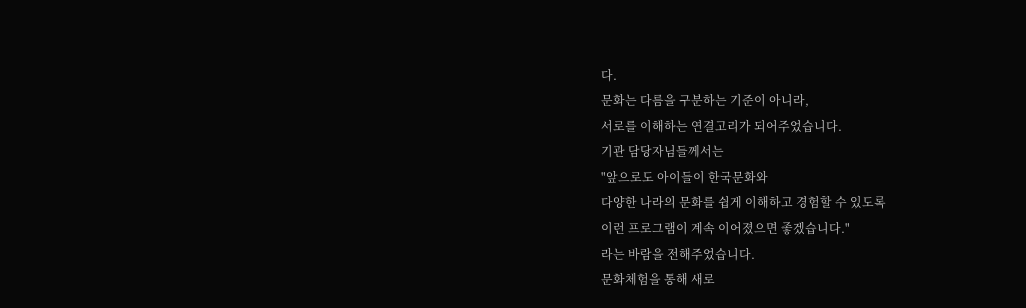다.
문화는 다름을 구분하는 기준이 아니라,
서로를 이해하는 연결고리가 되어주었습니다.
기관 담당자님들께서는
"앞으로도 아이들이 한국문화와
다양한 나라의 문화를 쉽게 이해하고 경험할 수 있도록
이런 프로그램이 계속 이어졌으면 좋겠습니다."
라는 바람을 전해주었습니다.
문화체험을 통해 새로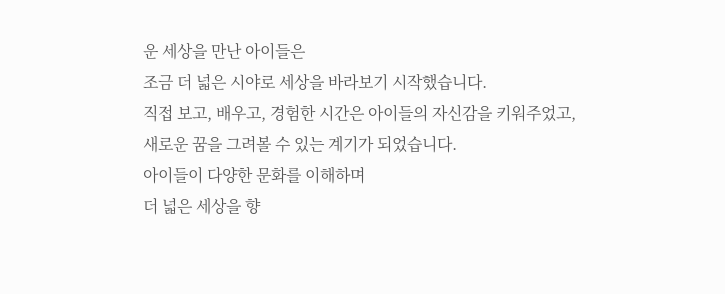운 세상을 만난 아이들은
조금 더 넓은 시야로 세상을 바라보기 시작했습니다.
직접 보고, 배우고, 경험한 시간은 아이들의 자신감을 키워주었고,
새로운 꿈을 그려볼 수 있는 계기가 되었습니다.
아이들이 다양한 문화를 이해하며
더 넓은 세상을 향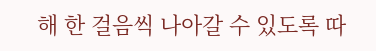해 한 걸음씩 나아갈 수 있도록 따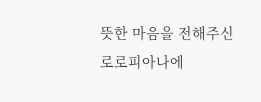뜻한 마음을 전해주신
로로피아나에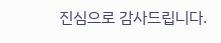진심으로 감사드립니다.